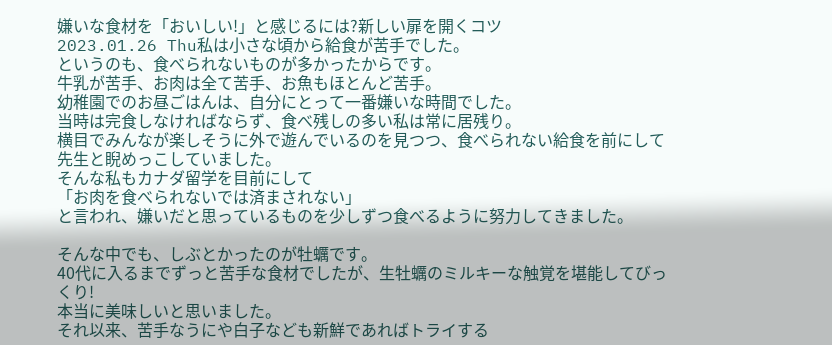嫌いな食材を「おいしい!」と感じるには?新しい扉を開くコツ
2023.01.26 Thu私は小さな頃から給食が苦手でした。
というのも、食べられないものが多かったからです。
牛乳が苦手、お肉は全て苦手、お魚もほとんど苦手。
幼稚園でのお昼ごはんは、自分にとって一番嫌いな時間でした。
当時は完食しなければならず、食べ残しの多い私は常に居残り。
横目でみんなが楽しそうに外で遊んでいるのを見つつ、食べられない給食を前にして先生と睨めっこしていました。
そんな私もカナダ留学を目前にして
「お肉を食べられないでは済まされない」
と言われ、嫌いだと思っているものを少しずつ食べるように努力してきました。

そんな中でも、しぶとかったのが牡蠣です。
40代に入るまでずっと苦手な食材でしたが、生牡蠣のミルキーな触覚を堪能してびっくり!
本当に美味しいと思いました。
それ以来、苦手なうにや白子なども新鮮であればトライする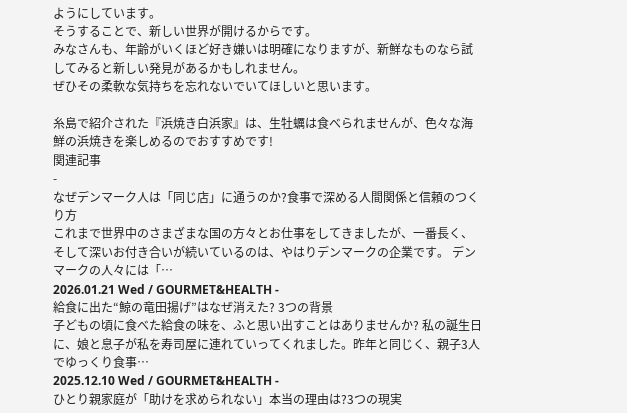ようにしています。
そうすることで、新しい世界が開けるからです。
みなさんも、年齢がいくほど好き嫌いは明確になりますが、新鮮なものなら試してみると新しい発見があるかもしれません。
ぜひその柔軟な気持ちを忘れないでいてほしいと思います。

糸島で紹介された『浜焼き白浜家』は、生牡蠣は食べられませんが、色々な海鮮の浜焼きを楽しめるのでおすすめです!
関連記事
-
なぜデンマーク人は「同じ店」に通うのか?食事で深める人間関係と信頼のつくり方
これまで世界中のさまざまな国の方々とお仕事をしてきましたが、一番長く、そして深いお付き合いが続いているのは、やはりデンマークの企業です。 デンマークの人々には「…
2026.01.21 Wed / GOURMET&HEALTH -
給食に出た“鯨の竜田揚げ”はなぜ消えた? 3つの背景
子どもの頃に食べた給食の味を、ふと思い出すことはありませんか? 私の誕生日に、娘と息子が私を寿司屋に連れていってくれました。昨年と同じく、親子3人でゆっくり食事…
2025.12.10 Wed / GOURMET&HEALTH -
ひとり親家庭が「助けを求められない」本当の理由は?3つの現実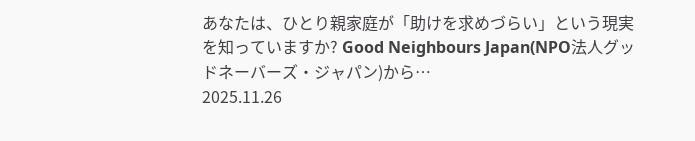あなたは、ひとり親家庭が「助けを求めづらい」という現実を知っていますか? Good Neighbours Japan(NPO法人グッドネーバーズ・ジャパン)から…
2025.11.26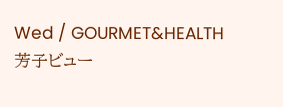Wed / GOURMET&HEALTH
芳子ビュー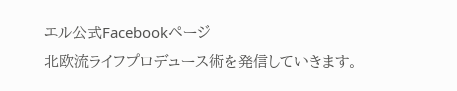エル公式Facebookページ
北欧流ライフプロデュース術を発信していきます。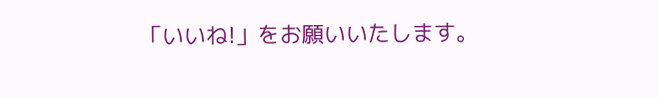「いいね!」をお願いいたします。